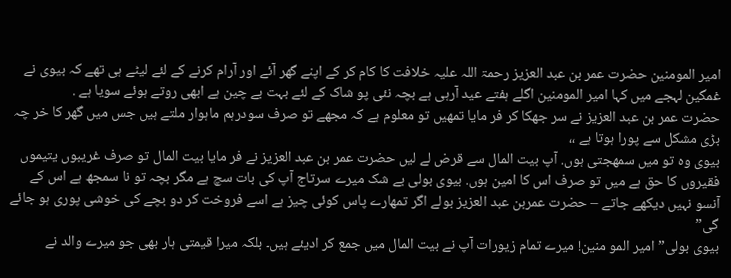امیر المومنین حضرت عمر بن عبد العزیز رحمۃ اللہ علیہ خلافت کا کام کر کے اپنے گھر آئے اور آرام کرنے کے لئے لیٹے ہی تھے کہ بیوی نے غمگین لہجے میں کہا امیر المومنین اگلے ہفتے عید آرہی ہے بچہ نئی پو شاک کے لئے بہت بے چین ہے ابھی روتے ہوئے سویا ہے .
حضرت عمر بن عبد العزیز نے سر جھکا کر فر مایا تمھیں تو معلوم ہے کہ مجھے تو صرف سودرہم ماہوار ملتے ہیں جس میں گھر کا خر چہ بڑی مشکل سے پورا ہوتا ہے ،،
بیوی وہ تو میں سمھجتی ہوں. آپ بیت المال سے قرض لے لیں حضرت عمر بن عبد العزیز نے فر مایا بیت المال تو صرف غریبوں یتیموں فقیروں کا حق ہے میں تو صرف اس کا امین ہوں. بیوی بولی بے شک میرے سرتاج آپ کی بات سچ ہے مگر بچہ تو نا سمجھ ہے اس کے آنسو نہیں دیکھے جاتے – حضرت عمربن عبد العزیز بولے اگر تمھارے پاس کوئی چیز ہے اسے فروخت کر دو بچے کی خوشی پوری ہو جائے گی”
بیوی بولی” امیر المو منین! میرے تمام زیورات آپ نے بیت المال میں جمع کر ادیئے ہیں۔ بلکہ میرا قیمتی ہار بھی جو میرے والد نے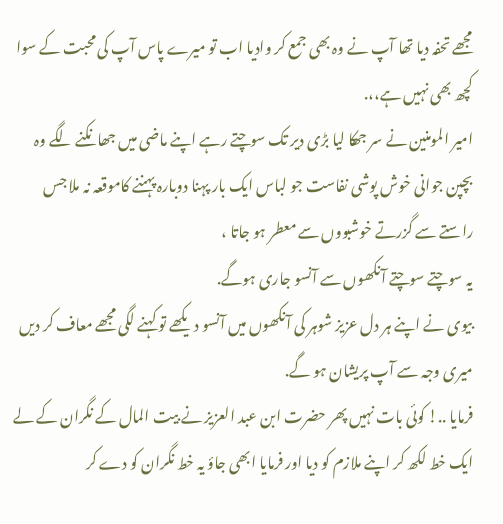مجھے تحفہ دیا تھا آپ نے وہ بھی جمع کر وادیا اب تو میرے پاس آپ کی محبت کے سوا کچھ بھی نہیں ہے،،.
امیر المومنین نے سر جھکا لیا بڑی دیر تک سوچتے رہے اپنے ماضی میں جھانکنے لگے وہ بچپن جوانی خوش پوشی نفاست جو لباس ایک بار پہنا دوبارہ پہننے کاموقعہ نہ ملا جس راستے سے گزرتے خوشبووں سے معطر ہو جاتا ،
یہ سوچتے سوچتے آنکھوں سے آنسو جاری ہوگے.
بیوی نے اپنے ہر دل عزیز شوہر کی آنکھوں میں آنسو دیکھے تو کہنے لگی مجھے معاف کر دیں میری وجہ سے آپ پریشان ہو گے.
فرمایا ..! کوئی بات نہیں پھر حضرت ابن عبد العزیز نے بیت المال کے نگران کے لے ایک خط لکھ کر اپنے ملازم کو دیا اور فرمایا ابھی جاؤ یہ خط نگران کو دے کر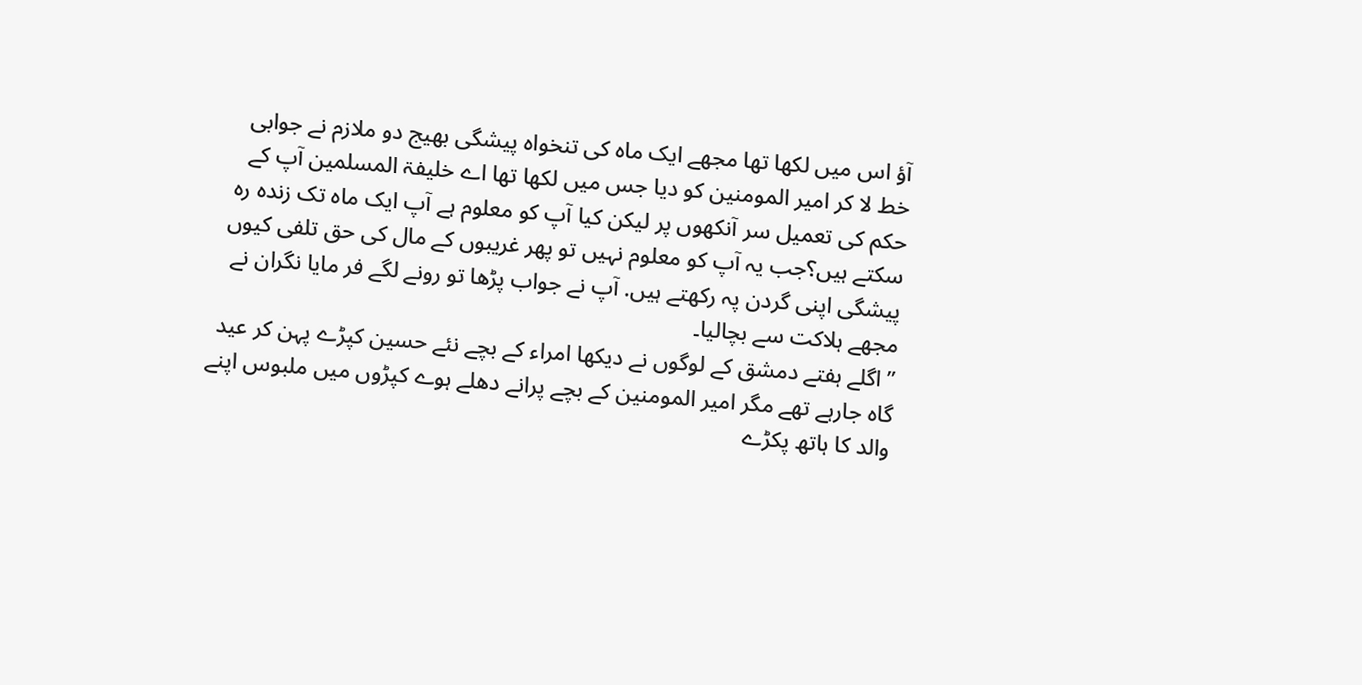آؤ اس میں لکھا تھا مجھے ایک ماہ کی تنخواہ پیشگی بھیج دو ملازم نے جوابی خط لا کر امیر المومنین کو دیا جس میں لکھا تھا اے خلیفۃ المسلمین آپ کے حکم کی تعمیل سر آنکھوں پر لیکن کیا آپ کو معلوم ہے آپ ایک ماہ تک زندہ رہ سکتے ہیں؟جب یہ آپ کو معلوم نہیں تو پھر غریبوں کے مال کی حق تلفی کیوں پیشگی اپنی گردن پہ رکھتے ہیں. آپ نے جواب پڑھا تو رونے لگے فر مایا نگران نے مجھے ہلاکت سے بچالیا۔
” اگلے ہفتے دمشق کے لوگوں نے دیکھا امراء کے بچے نئے حسین کپڑے پہن کر عید گاہ جارہے تھے مگر امیر المومنین کے بچے پرانے دھلے ہوے کپڑوں میں ملبوس اپنے والد کا ہاتھ پکڑے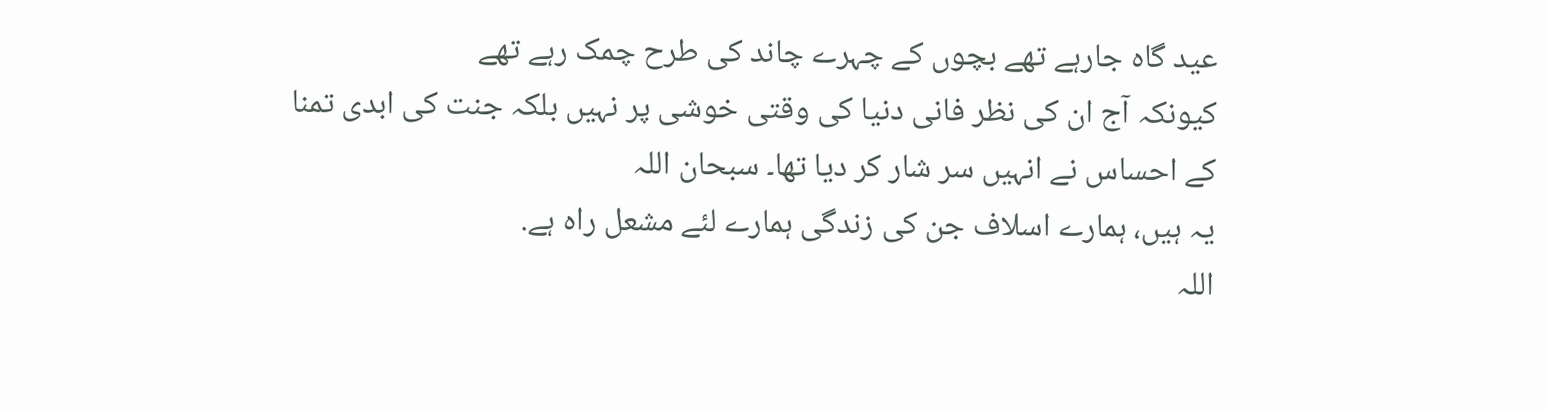عید گاہ جارہے تھے بچوں کے چہرے چاند کی طرح چمک رہے تھے
کیونکہ آج ان کی نظر فانی دنیا کی وقتی خوشی پر نہیں بلکہ جنت کی ابدی تمنا کے احساس نے انہیں سر شار کر دیا تھا۔ سبحان اللہ
یہ ہیں، ہمارے اسلاف جن کی زندگی ہمارے لئے مشعل راہ ہے.
اللہ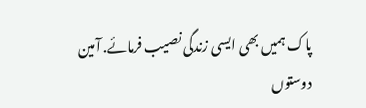پاک ہمیں بھی ایسی زندگی نصیب فرمائے. آمین
دوستوں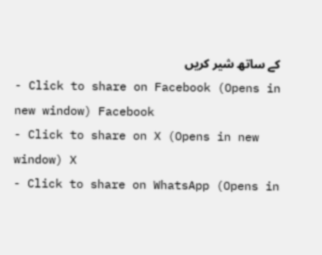کے ساتھ شیر کریں
- Click to share on Facebook (Opens in new window) Facebook
- Click to share on X (Opens in new window) X
- Click to share on WhatsApp (Opens in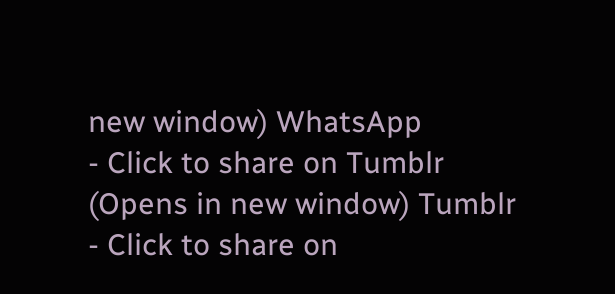new window) WhatsApp
- Click to share on Tumblr (Opens in new window) Tumblr
- Click to share on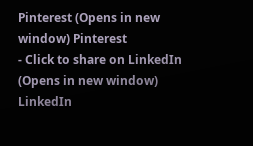Pinterest (Opens in new window) Pinterest
- Click to share on LinkedIn (Opens in new window) LinkedIn